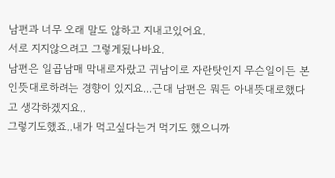남편과 너무 오래 말도 않하고 지내고있어요.
서로 지지않으려고 그렇게됬나바요.
남편은 일곱남매 막내로자랐고 귀남이로 자란탓인지 무슨일이든 본인뜻대로하려는 경향이 있지요...근대 남편은 뭐든 아내뜻대로했다고 생각하겠지요..
그렇기도했죠..내가 먹고싶다는거 먹기도 했으니까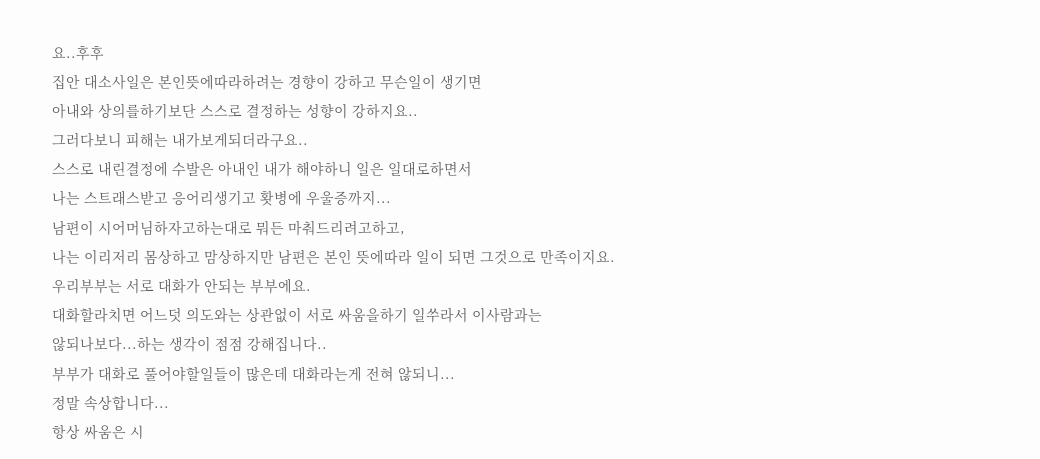요..후후
집안 대소사일은 본인뜻에따라하려는 경향이 강하고 무슨일이 생기면
아내와 상의를하기보단 스스로 결정하는 성향이 강하지요..
그러다보니 피해는 내가보게되더라구요..
스스로 내린결정에 수발은 아내인 내가 해야하니 일은 일대로하면서
나는 스트래스받고 응어리생기고 홧병에 우울증까지...
남편이 시어머님하자고하는대로 뭐든 마춰드리려고하고,
나는 이리저리 몸상하고 맘상하지만 남편은 본인 뜻에따라 일이 되면 그것으로 만족이지요.
우리부부는 서로 대화가 안되는 부부에요.
대화할라치면 어느덧 의도와는 상관없이 서로 싸움을하기 일쑤라서 이사람과는
않되나보다...하는 생각이 점점 강해집니다..
부부가 대화로 풀어야할일들이 많은데 대화라는게 전혀 않되니...
정말 속상합니다...
항상 싸움은 시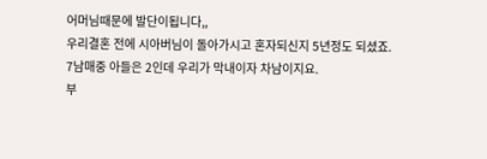어머님때문에 발단이됩니다,,
우리결혼 전에 시아버님이 돌아가시고 혼자되신지 5년정도 되셨죠.
7남매중 아들은 2인데 우리가 막내이자 차남이지요.
부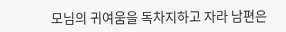모님의 귀여움을 독차지하고 자라 남편은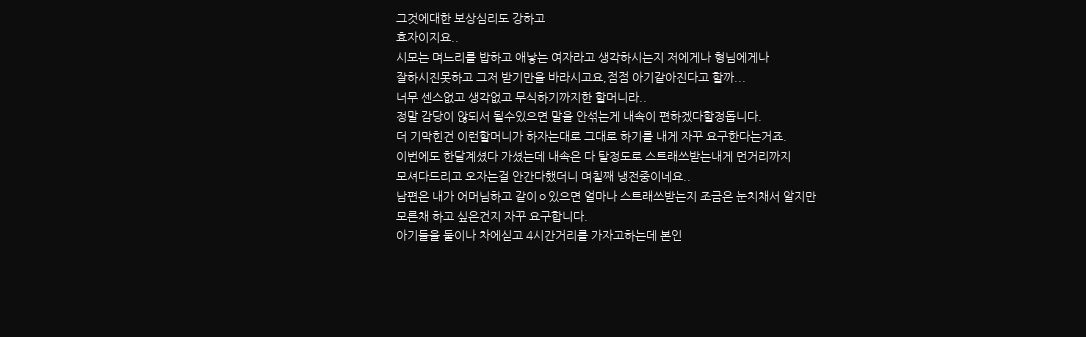그것에대한 보상심리도 강하고
효자이지요..
시모는 며느리를 밥하고 애낳는 여자라고 생각하시는지 저에게나 형님에게나
잘하시진못하고 그저 받기만을 바라시고요,점점 아기같아진다고 할까...
너무 센스없고 생각없고 무식하기까지한 할머니라..
정말 감당이 않되서 될수있으면 말을 안섞는게 내속이 편하겠다할정돕니다.
더 기막힌건 이런할머니가 하자는대로 그대로 하기를 내게 자꾸 요구한다는거죠.
이번에도 한달계셨다 가셨는데 내속은 다 탈정도로 스트래쓰받는내게 먼거리까지
모셔다드리고 오자는걸 안간다했더니 며칠째 냉전중이네요..
남편은 내가 어머님하고 같이ㅇ있으면 얼마나 스트래쓰받는지 조금은 눈치채서 알지만
모른채 하고 싶은건지 자꾸 요구합니다.
아기들을 둘이나 차에싣고 4시간거리를 가자고하는데 본인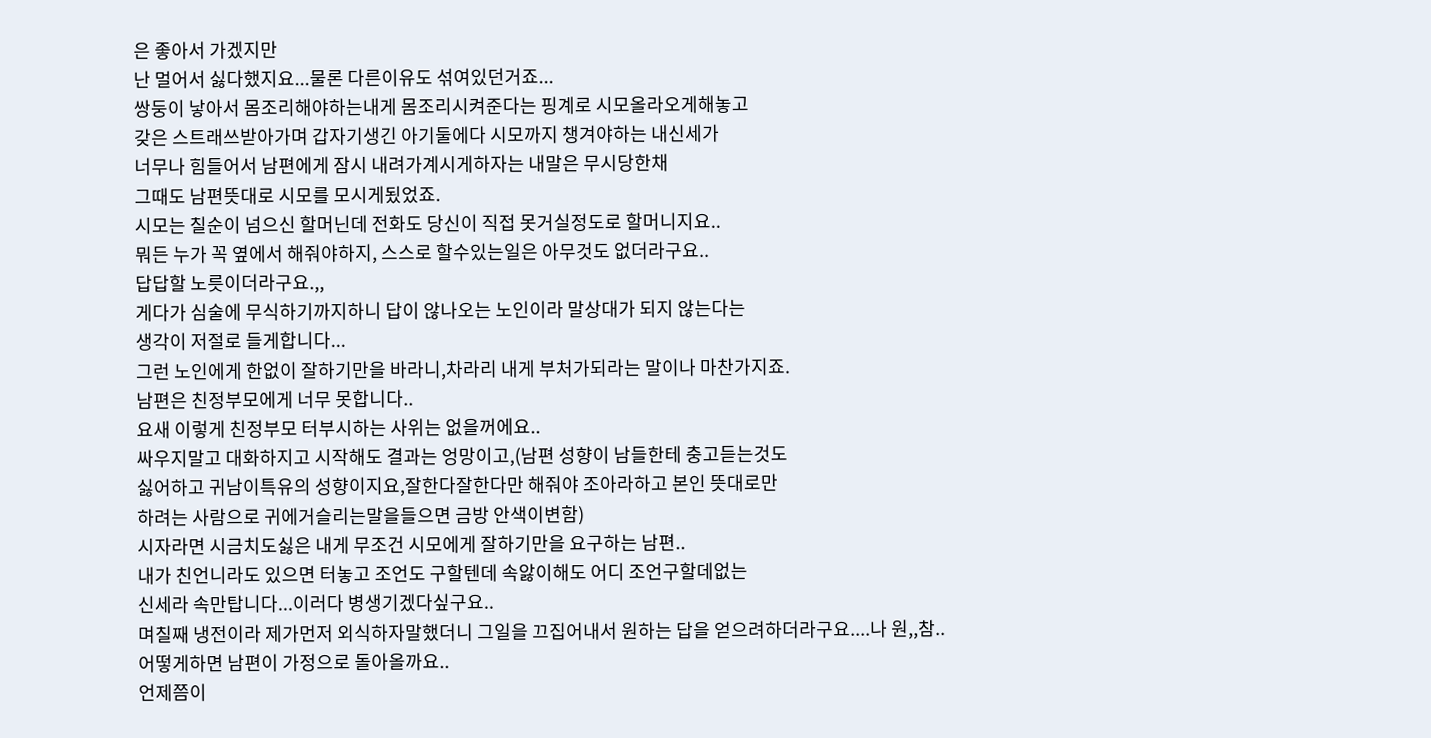은 좋아서 가겠지만
난 멀어서 싫다했지요...물론 다른이유도 섞여있던거죠...
쌍둥이 낳아서 몸조리해야하는내게 몸조리시켜준다는 핑계로 시모올라오게해놓고
갖은 스트래쓰받아가며 갑자기생긴 아기둘에다 시모까지 챙겨야하는 내신세가
너무나 힘들어서 남편에게 잠시 내려가계시게하자는 내말은 무시당한채
그때도 남편뜻대로 시모를 모시게됬었죠.
시모는 칠순이 넘으신 할머닌데 전화도 당신이 직접 못거실정도로 할머니지요..
뭐든 누가 꼭 옆에서 해줘야하지, 스스로 할수있는일은 아무것도 없더라구요..
답답할 노릇이더라구요.,,
게다가 심술에 무식하기까지하니 답이 않나오는 노인이라 말상대가 되지 않는다는
생각이 저절로 들게합니다...
그런 노인에게 한없이 잘하기만을 바라니,차라리 내게 부처가되라는 말이나 마찬가지죠.
남편은 친정부모에게 너무 못합니다..
요새 이렇게 친정부모 터부시하는 사위는 없을꺼에요..
싸우지말고 대화하지고 시작해도 결과는 엉망이고,(남편 성향이 남들한테 충고듣는것도
싫어하고 귀남이특유의 성향이지요,잘한다잘한다만 해줘야 조아라하고 본인 뜻대로만
하려는 사람으로 귀에거슬리는말을들으면 금방 안색이변함)
시자라면 시금치도싫은 내게 무조건 시모에게 잘하기만을 요구하는 남편..
내가 친언니라도 있으면 터놓고 조언도 구할텐데 속앓이해도 어디 조언구할데없는
신세라 속만탑니다...이러다 병생기겠다싶구요..
며칠째 냉전이라 제가먼저 외식하자말했더니 그일을 끄집어내서 원하는 답을 얻으려하더라구요....나 원,,참..
어떻게하면 남편이 가정으로 돌아올까요..
언제쯤이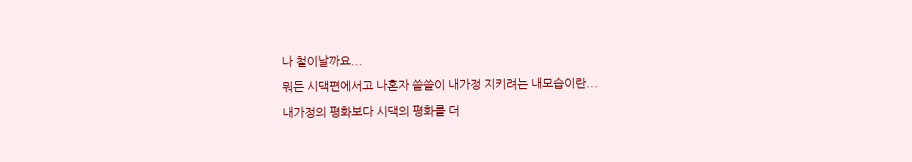나 철이날까요...
뭐든 시댁편에서고 나혼자 쓸쓸이 내가정 지키려는 내모습이란...
내가정의 평화보다 시댁의 평화를 더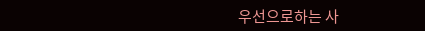우선으로하는 사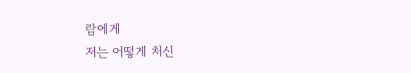람에게
저는 어떻게 처신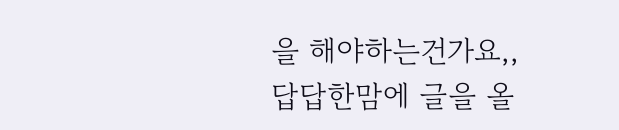을 해야하는건가요,,
답답한맘에 글을 올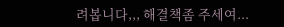려봅니다,,, 해결책좀 주세여...